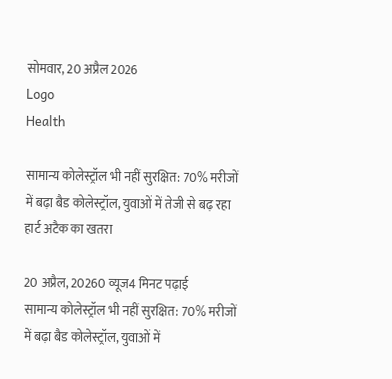सोमवार, 20 अप्रैल 2026
Logo
Health

सामान्य कोलेस्ट्रॉल भी नहीं सुरक्षित: 70% मरीजों में बढ़ा बैड कोलेस्ट्रॉल, युवाओं में तेजी से बढ़ रहा हार्ट अटैक का खतरा

20 अप्रैल, 20260 व्यूज4 मिनट पढ़ाई
सामान्य कोलेस्ट्रॉल भी नहीं सुरक्षित: 70% मरीजों में बढ़ा बैड कोलेस्ट्रॉल, युवाओं में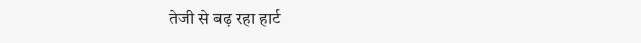तेजी से बढ़ रहा हार्ट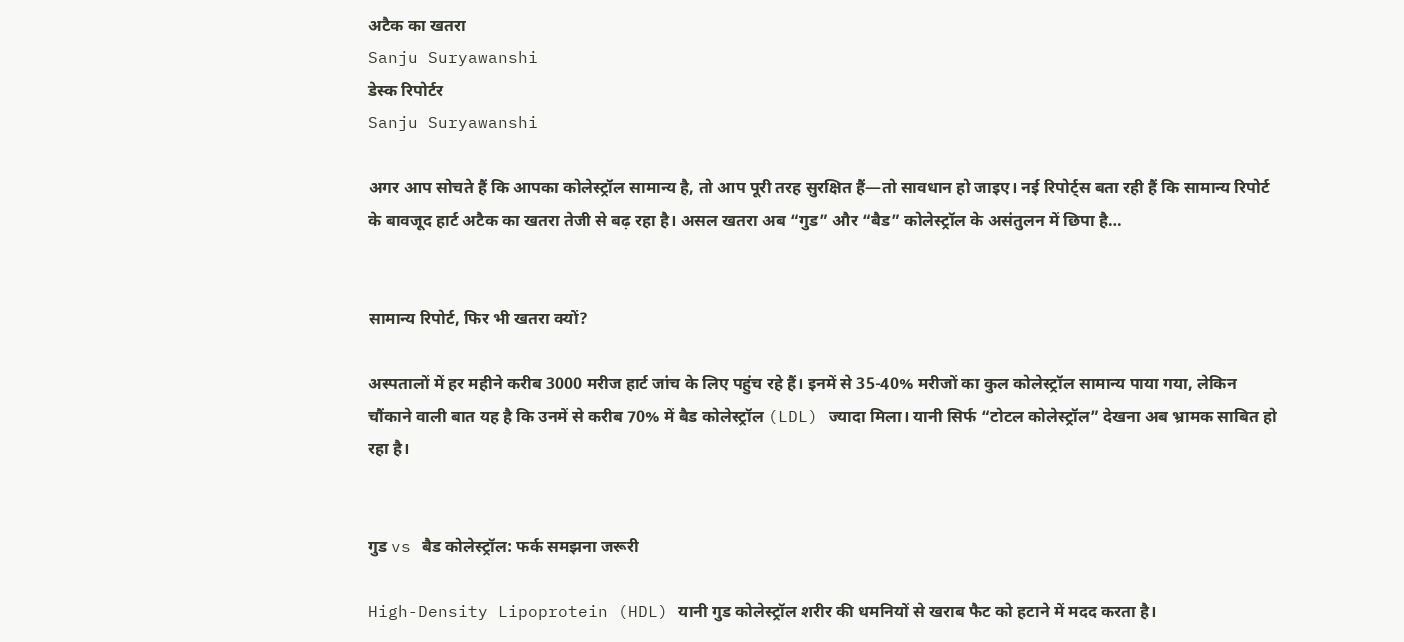अटैक का खतरा
Sanju Suryawanshi
डेस्क रिपोर्टर
Sanju Suryawanshi

अगर आप सोचते हैं कि आपका कोलेस्ट्रॉल सामान्य है, तो आप पूरी तरह सुरक्षित हैं—तो सावधान हो जाइए। नई रिपोर्ट्स बता रही हैं कि सामान्य रिपोर्ट के बावजूद हार्ट अटैक का खतरा तेजी से बढ़ रहा है। असल खतरा अब “गुड” और “बैड” कोलेस्ट्रॉल के असंतुलन में छिपा है…


सामान्य रिपोर्ट, फिर भी खतरा क्यों?

अस्पतालों में हर महीने करीब 3000 मरीज हार्ट जांच के लिए पहुंच रहे हैं। इनमें से 35-40% मरीजों का कुल कोलेस्ट्रॉल सामान्य पाया गया, लेकिन चौंकाने वाली बात यह है कि उनमें से करीब 70% में बैड कोलेस्ट्रॉल (LDL) ज्यादा मिला। यानी सिर्फ “टोटल कोलेस्ट्रॉल” देखना अब भ्रामक साबित हो रहा है।


गुड vs बैड कोलेस्ट्रॉल: फर्क समझना जरूरी

High-Density Lipoprotein (HDL) यानी गुड कोलेस्ट्रॉल शरीर की धमनियों से खराब फैट को हटाने में मदद करता है।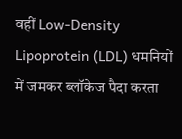वहीं Low-Density Lipoprotein (LDL) धमनियों में जमकर ब्लॉकेज पैदा करता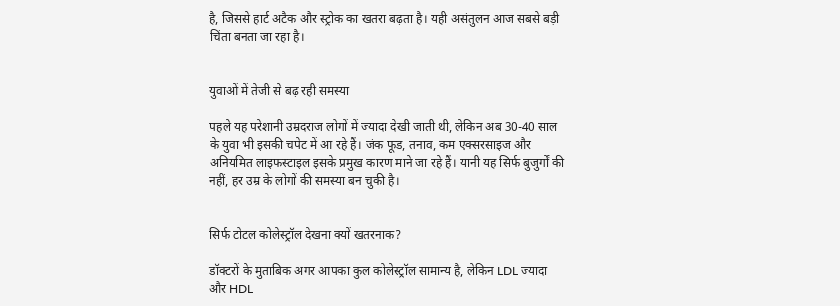है, जिससे हार्ट अटैक और स्ट्रोक का खतरा बढ़ता है। यही असंतुलन आज सबसे बड़ी चिंता बनता जा रहा है।


युवाओं में तेजी से बढ़ रही समस्या

पहले यह परेशानी उम्रदराज लोगों में ज्यादा देखी जाती थी, लेकिन अब 30-40 साल के युवा भी इसकी चपेट में आ रहे हैं। जंक फूड, तनाव, कम एक्सरसाइज और अनियमित लाइफस्टाइल इसके प्रमुख कारण माने जा रहे हैं। यानी यह सिर्फ बुजुर्गों की नहीं, हर उम्र के लोगों की समस्या बन चुकी है।


सिर्फ टोटल कोलेस्ट्रॉल देखना क्यों खतरनाक?

डॉक्टरों के मुताबिक अगर आपका कुल कोलेस्ट्रॉल सामान्य है, लेकिन LDL ज्यादा और HDL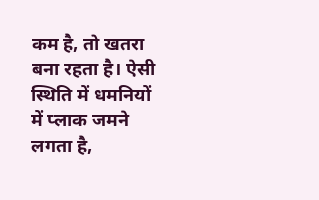कम है, तो खतरा बना रहता है। ऐसी स्थिति में धमनियों में प्लाक जमने लगता है,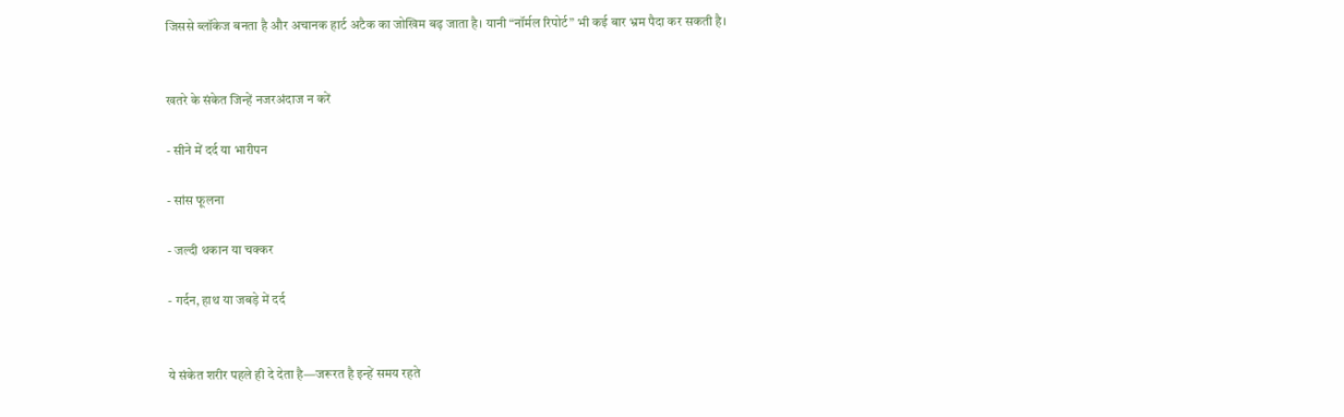जिससे ब्लॉकेज बनता है और अचानक हार्ट अटैक का जोखिम बढ़ जाता है। यानी “नॉर्मल रिपोर्ट” भी कई बार भ्रम पैदा कर सकती है।


खतरे के संकेत जिन्हें नजरअंदाज न करें

- सीने में दर्द या भारीपन

- सांस फूलना

- जल्दी थकान या चक्कर

- गर्दन, हाथ या जबड़े में दर्द


ये संकेत शरीर पहले ही दे देता है—जरूरत है इन्हें समय रहते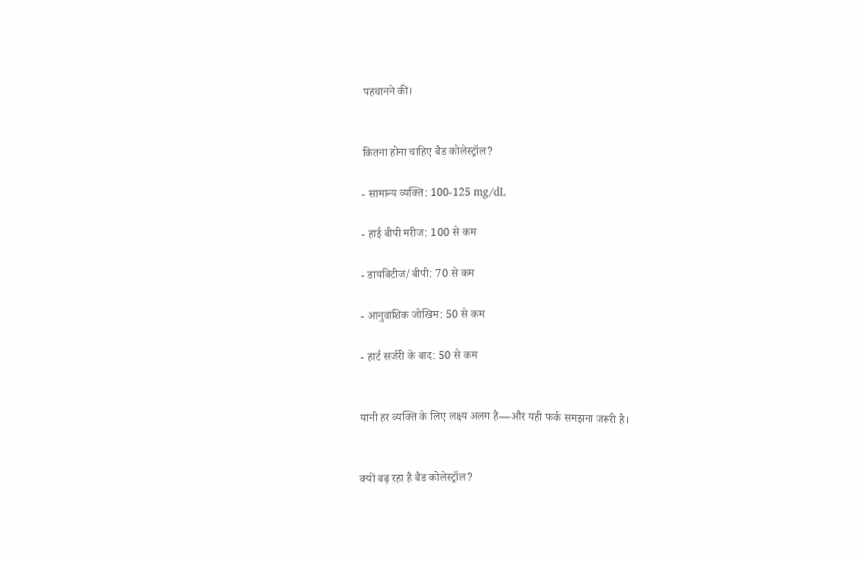पहचानने की।


कितना होना चाहिए बैड कोलेस्ट्रॉल?

- सामान्य व्यक्ति: 100-125 mg/dL

- हाई बीपी मरीज: 100 से कम

- डायबिटीज/बीपी: 70 से कम

- आनुवांशिक जोखिम: 50 से कम

- हार्ट सर्जरी के बाद: 50 से कम


यानी हर व्यक्ति के लिए लक्ष्य अलग है—और यही फर्क समझना जरूरी है।


क्यों बढ़ रहा है बैड कोलेस्ट्रॉल?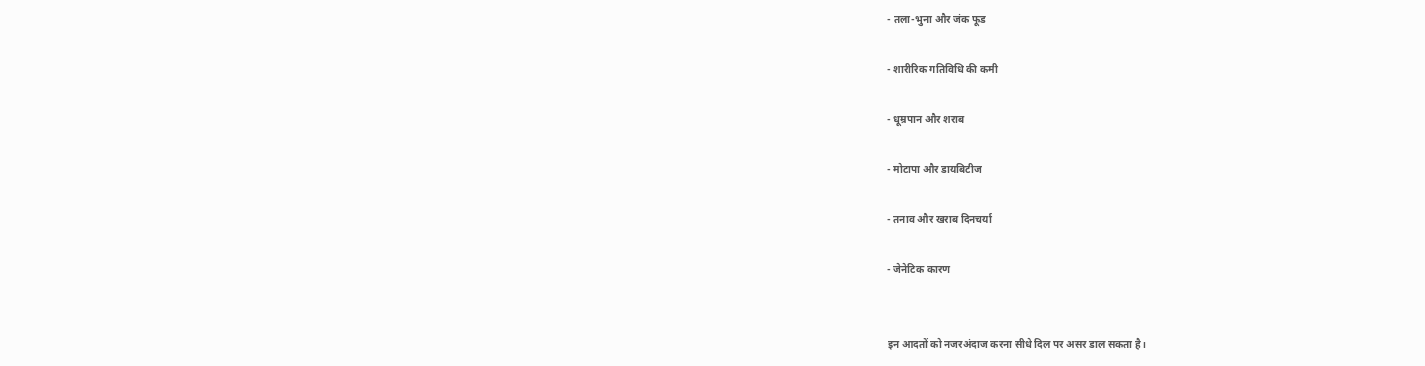- तला-भुना और जंक फूड

- शारीरिक गतिविधि की कमी

- धूम्रपान और शराब

- मोटापा और डायबिटीज

- तनाव और खराब दिनचर्या

- जेनेटिक कारण


इन आदतों को नजरअंदाज करना सीधे दिल पर असर डाल सकता है।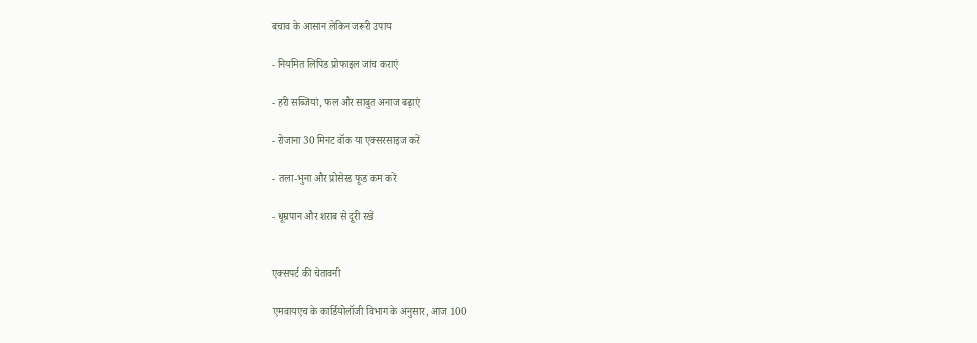बचाव के आसान लेकिन जरूरी उपाय

- नियमित लिपिड प्रोफाइल जांच कराएं

- हरी सब्जियां, फल और साबुत अनाज बढ़ाएं

- रोजाना 30 मिनट वॉक या एक्सरसाइज करें

- तला-भुना और प्रोसेस्ड फूड कम करें

- धूम्रपान और शराब से दूरी रखें


एक्सपर्ट की चेतावनी

एमवायएच के कार्डियोलॉजी विभाग के अनुसार, आज 100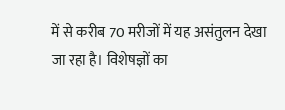में से करीब 70 मरीजों में यह असंतुलन देखा जा रहा है। विशेषज्ञों का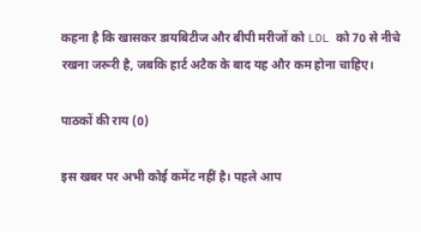कहना है कि खासकर डायबिटीज और बीपी मरीजों को LDL को 70 से नीचे रखना जरूरी है, जबकि हार्ट अटैक के बाद यह और कम होना चाहिए।

पाठकों की राय (0)

इस खबर पर अभी कोई कमेंट नहीं है। पहले आप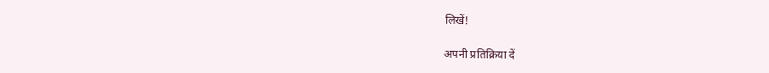लिखें!

अपनी प्रतिक्रिया दें